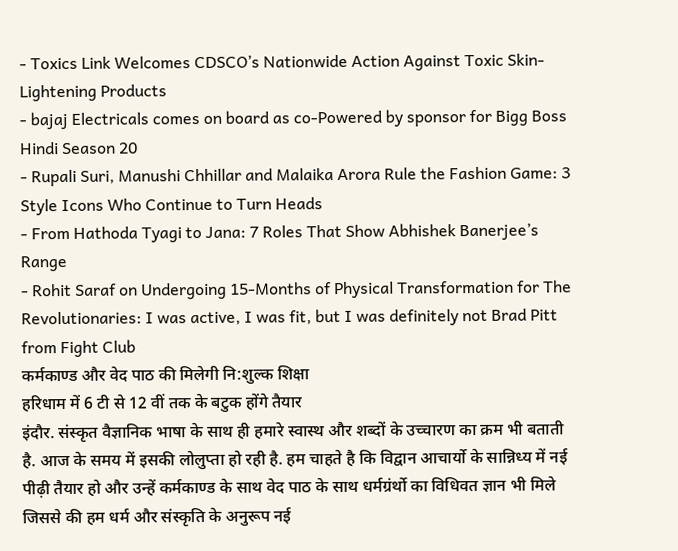- Toxics Link Welcomes CDSCO’s Nationwide Action Against Toxic Skin-Lightening Products
- bajaj Electricals comes on board as co-Powered by sponsor for Bigg Boss Hindi Season 20
- Rupali Suri, Manushi Chhillar and Malaika Arora Rule the Fashion Game: 3 Style Icons Who Continue to Turn Heads
- From Hathoda Tyagi to Jana: 7 Roles That Show Abhishek Banerjee’s Range
- Rohit Saraf on Undergoing 15-Months of Physical Transformation for The Revolutionaries: I was active, I was fit, but I was definitely not Brad Pitt from Fight Club
कर्मकाण्ड और वेद पाठ की मिलेगी नि:शुल्क शिक्षा
हरिधाम में 6 टी से 12 वीं तक के बटुक होंगे तैयार
इंदौर. संस्कृत वैज्ञानिक भाषा के साथ ही हमारे स्वास्थ और शब्दों के उच्चारण का क्रम भी बताती है. आज के समय में इसकी लोलुप्ता हो रही है. हम चाहते है कि विद्वान आचार्यो के सान्निध्य में नई पीढ़ी तैयार हो और उन्हें कर्मकाण्ड के साथ वेद पाठ के साथ धर्मग्रंर्थो का विधिवत ज्ञान भी मिले जिससे की हम धर्म और संस्कृति के अनुरूप नई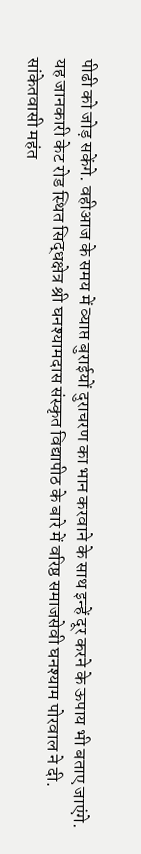पीढी को जोड़ सकेंगे. वहीआज के समय में व्याप्त बुराईयों दुराचरण का भान करवाने के साथ इन्हें दूर करने के ऊपाय भी बताए जाएंगे.
यह जानकारी केट रोड स्थित सिद्धक्षेत्र श्री घनश्यामदास संस्कृत विद्यापीठ के बारे में वरिष्ठ समाजसेवी घनश्याम पोरवाल ने दी. सांकेतवासी महंत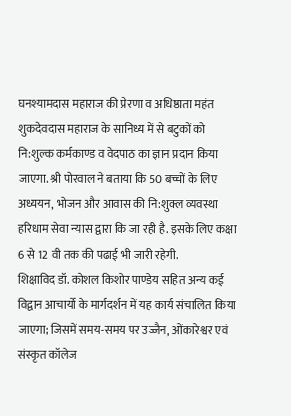घनश्यामदास महाराज की प्रेरणा व अधिष्ठाता महंत शुकदेवदास महाराज के सानिध्य में से बटुकों को नि:शुल्क कर्मकाण्ड व वेदपाठ का ज्ञान प्रदान किया जाएगा. श्री पोरवाल ने बताया कि 50 बच्चों के लिए अध्ययन, भोजन और आवास की नि:शुक्ल व्यवस्था हरिधाम सेवा न्यास द्वारा कि जा रही है. इसके लिए कक्षा 6 से 12 वी तक की पढाई भी जारी रहेगी.
शिक्षाविद डॉ. कोशल किशोर पाण्डेय सहित अन्य कई विद्वान आचार्यो के मार्गदर्शन में यह कार्य संचालित किया जाएगा; जिसमें समय-समय पर उज्जैन, ओंकारेश्वर एवं संस्कृत कॉलेज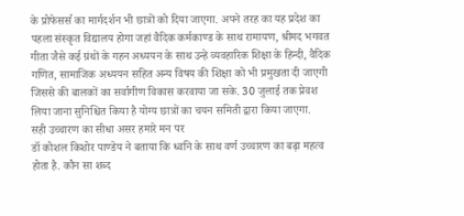के प्रोफेसर्स का मार्गदर्शन भी छात्रों को दिया जाएगा. अपने तरह का यह प्रदेश का पहला संस्कृत विद्यालय होगा जहां वैदिक कर्मकाण्ड के साथ रामायण, श्रीमद भगवत गीता जैसे कई ग्रंथों के गहन अध्ययन के साथ उन्हे व्यवहारिक शिक्षा के हिन्दी, वैदिक गणित, सामाजिक अध्ययन सहित अन्य विषय की शिक्षा को भी प्रमुखता दी जाएगी जिससे की बालकों का सर्वागीण विकास करवाया जा सके. 30 जुलाई तक प्रेवश लिया जाना सुनिश्चित किया है योग्य छात्रों का चयन समिती द्वारा किया जाएगा.
सही उच्चारण का सीधा असर हमारे मन पर
डॉ कोशल किशोर पाण्डेय ने बताया कि ध्वनि के साथ वर्ण उच्चारण का बढ़ा महत्व होता है. कौन सा शब्द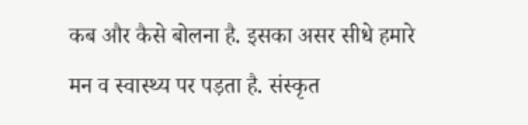कब और कैसे बोलना है. इसका असर सीधे हमारे मन व स्वास्थ्य पर पड़ता है. संस्कृत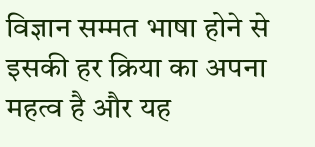विज्ञान सम्मत भाषा होने से इसकी हर क्रिया का अपना महत्व है और यह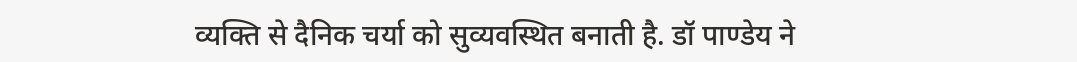व्यक्ति से दैनिक चर्या को सुव्यवस्थित बनाती है. डॉ पाण्डेय ने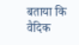बताया कि वैदिक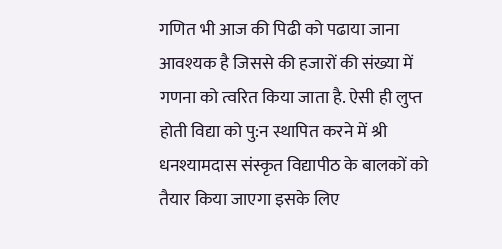गणित भी आज की पिढी को पढाया जाना आवश्यक है जिससे की हजारों की संख्या में गणना को त्वरित किया जाता है. ऐसी ही लुप्त होती विद्या को पु:न स्थापित करने में श्री धनश्यामदास संस्कृत विद्यापीठ के बालकों को तैयार किया जाएगा इसके लिए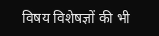विषय विशेषज्ञों की भी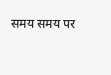समय समय पर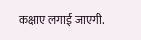कक्षाए लगाई जाएगी.